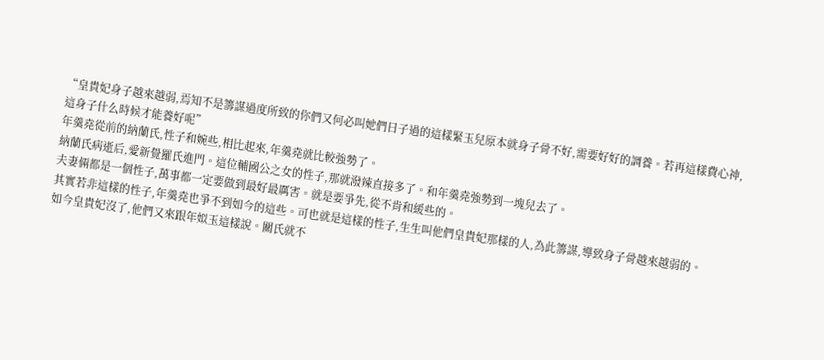“皇貴妃身子越來越弱,焉知不是籌謀過度所致的你們又何必叫她們日子過的這樣緊玉兒原本就身子骨不好,需要好好的調養。若再這樣費心神,這身子什么時候才能養好呢”
年羹堯從前的納蘭氏,性子和婉些,相比起來,年羹堯就比較強勢了。
納蘭氏病逝后,愛新覺羅氏進門。這位輔國公之女的性子,那就潑辣直接多了。和年羹堯強勢到一塊兒去了。
夫妻倆都是一個性子,萬事都一定要做到最好最厲害。就是要爭先,從不肯和緩些的。
其實若非這樣的性子,年羹堯也爭不到如今的這些。可也就是這樣的性子,生生叫他們皇貴妃那樣的人,為此籌謀,導致身子骨越來越弱的。
如今皇貴妃沒了,他們又來跟年姒玉這樣說。關氏就不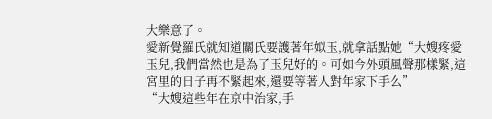大樂意了。
愛新覺羅氏就知道關氏要護著年姒玉,就拿話點她“大嫂疼愛玉兒,我們當然也是為了玉兒好的。可如今外頭風聲那樣緊,這宮里的日子再不緊起來,還要等著人對年家下手么”
“大嫂這些年在京中治家,手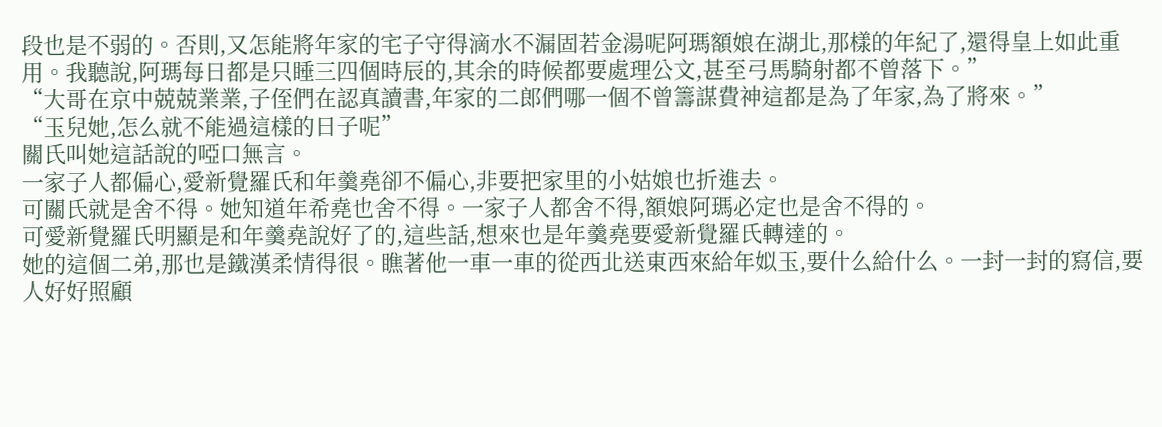段也是不弱的。否則,又怎能將年家的宅子守得滴水不漏固若金湯呢阿瑪額娘在湖北,那樣的年紀了,還得皇上如此重用。我聽說,阿瑪每日都是只睡三四個時辰的,其余的時候都要處理公文,甚至弓馬騎射都不曾落下。”
“大哥在京中兢兢業業,子侄們在認真讀書,年家的二郎們哪一個不曾籌謀費神這都是為了年家,為了將來。”
“玉兒她,怎么就不能過這樣的日子呢”
關氏叫她這話說的啞口無言。
一家子人都偏心,愛新覺羅氏和年羹堯卻不偏心,非要把家里的小姑娘也折進去。
可關氏就是舍不得。她知道年希堯也舍不得。一家子人都舍不得,額娘阿瑪必定也是舍不得的。
可愛新覺羅氏明顯是和年羹堯說好了的,這些話,想來也是年羹堯要愛新覺羅氏轉達的。
她的這個二弟,那也是鐵漢柔情得很。瞧著他一車一車的從西北送東西來給年姒玉,要什么給什么。一封一封的寫信,要人好好照顧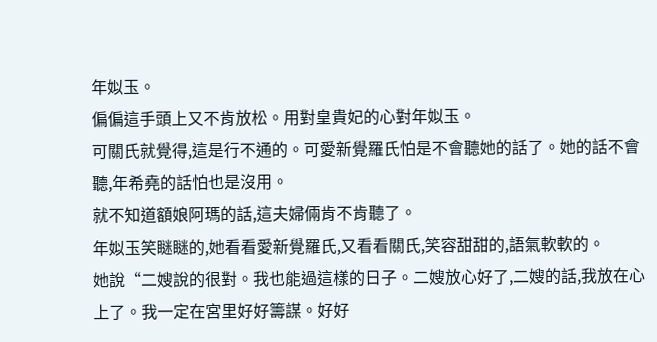年姒玉。
偏偏這手頭上又不肯放松。用對皇貴妃的心對年姒玉。
可關氏就覺得,這是行不通的。可愛新覺羅氏怕是不會聽她的話了。她的話不會聽,年希堯的話怕也是沒用。
就不知道額娘阿瑪的話,這夫婦倆肯不肯聽了。
年姒玉笑瞇瞇的,她看看愛新覺羅氏,又看看關氏,笑容甜甜的,語氣軟軟的。
她說“二嫂說的很對。我也能過這樣的日子。二嫂放心好了,二嫂的話,我放在心上了。我一定在宮里好好籌謀。好好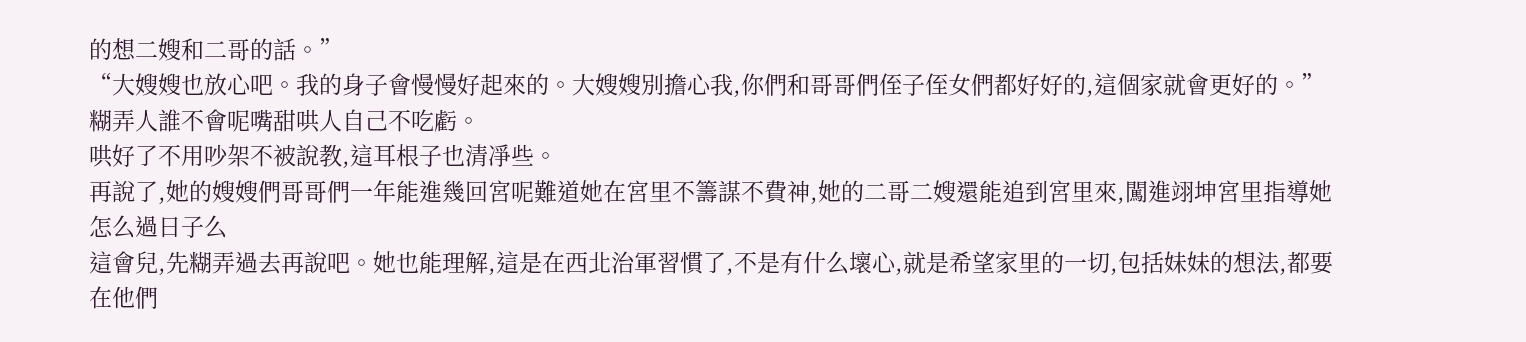的想二嫂和二哥的話。”
“大嫂嫂也放心吧。我的身子會慢慢好起來的。大嫂嫂別擔心我,你們和哥哥們侄子侄女們都好好的,這個家就會更好的。”
糊弄人誰不會呢嘴甜哄人自己不吃虧。
哄好了不用吵架不被說教,這耳根子也清凈些。
再說了,她的嫂嫂們哥哥們一年能進幾回宮呢難道她在宮里不籌謀不費神,她的二哥二嫂還能追到宮里來,闖進翊坤宮里指導她怎么過日子么
這會兒,先糊弄過去再說吧。她也能理解,這是在西北治軍習慣了,不是有什么壞心,就是希望家里的一切,包括妹妹的想法,都要在他們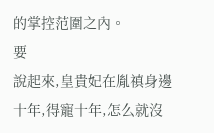的掌控范圍之內。
要
說起來,皇貴妃在胤禛身邊十年,得寵十年,怎么就沒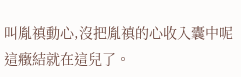叫胤禛動心,沒把胤禛的心收入囊中呢
這癥結就在這兒了。